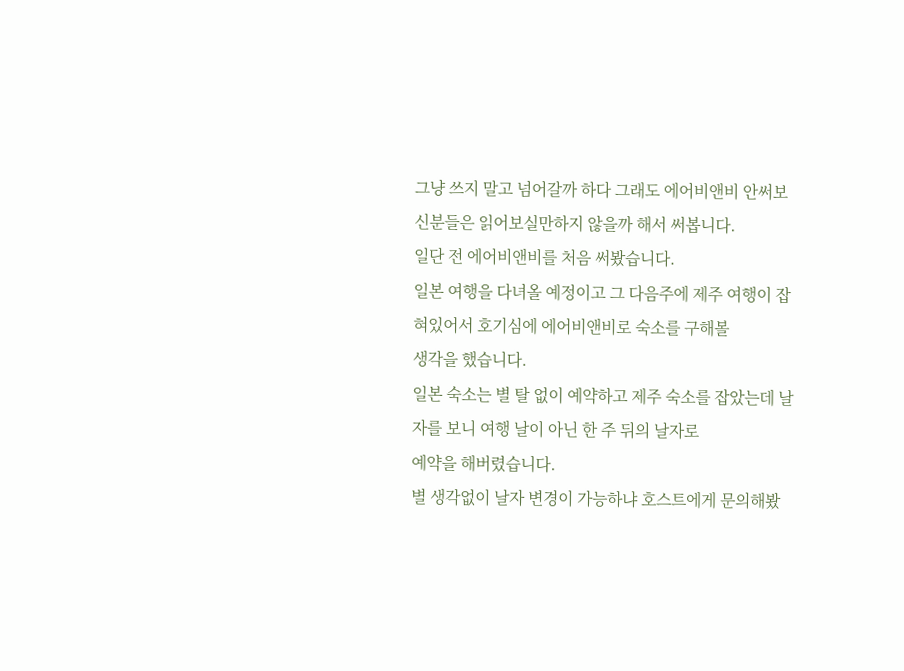그냥 쓰지 말고 넘어갈까 하다 그래도 에어비앤비 안써보신분들은 읽어보실만하지 않을까 해서 써봅니다.
일단 전 에어비앤비를 처음 써봤습니다.
일본 여행을 다녀올 예정이고 그 다음주에 제주 여행이 잡혀있어서 호기심에 에어비앤비로 숙소를 구해볼
생각을 했습니다.
일본 숙소는 별 탈 없이 예약하고 제주 숙소를 잡았는데 날자를 보니 여행 날이 아닌 한 주 뒤의 날자로
예약을 해버렸습니다.
별 생각없이 날자 변경이 가능하냐 호스트에게 문의해봤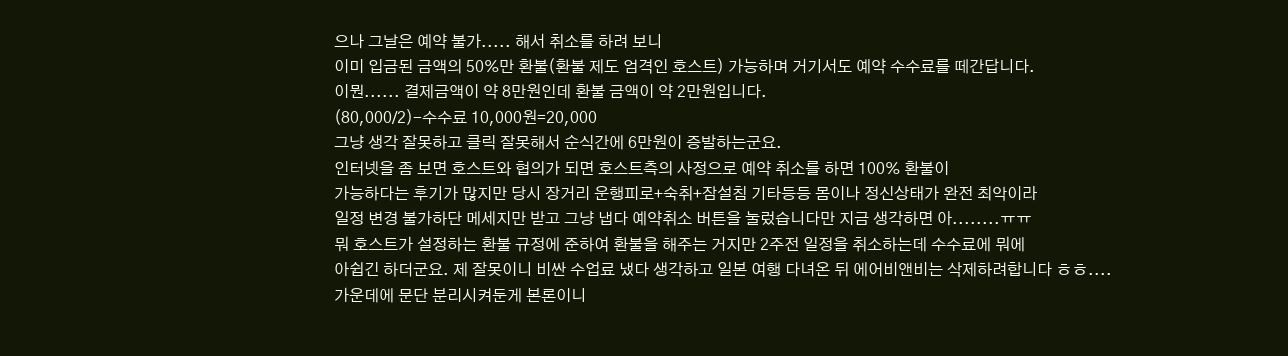으나 그날은 예약 불가..... 해서 취소를 하려 보니
이미 입금된 금액의 50%만 환불(환불 제도 엄격인 호스트) 가능하며 거기서도 예약 수수료를 떼간답니다.
이뭔...... 결제금액이 약 8만원인데 환불 금액이 약 2만원입니다.
(80,000/2)-수수료 10,000원=20,000
그냥 생각 잘못하고 클릭 잘못해서 순식간에 6만원이 증발하는군요.
인터넷을 좀 보면 호스트와 협의가 되면 호스트측의 사정으로 예약 취소를 하면 100% 환불이
가능하다는 후기가 많지만 당시 장거리 운행피로+숙취+잠설침 기타등등 몸이나 정신상태가 완전 최악이라
일정 변경 불가하단 메세지만 받고 그냥 냅다 예약취소 버튼을 눌렀습니다만 지금 생각하면 아........ㅠㅠ
뭐 호스트가 설정하는 환불 규정에 준하여 환불을 해주는 거지만 2주전 일정을 취소하는데 수수료에 뭐에
아쉽긴 하더군요. 제 잘못이니 비싼 수업료 냈다 생각하고 일본 여행 다녀온 뒤 에어비앤비는 삭제하려합니다 ㅎㅎ....
가운데에 문단 분리시켜둔게 본론이니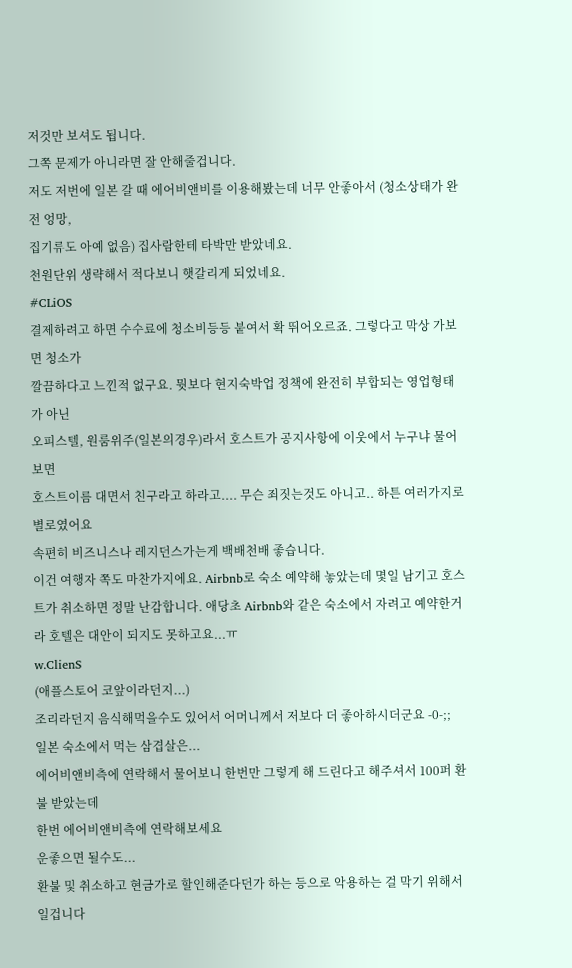저것만 보셔도 됩니다.
그쪽 문제가 아니라면 잘 안해줄겁니다.
저도 저번에 일본 갈 때 에어비앤비를 이용해봤는데 너무 안좋아서 (청소상태가 완전 엉망,
집기류도 아예 없음) 집사람한테 타박만 받았네요.
천원단위 생략해서 적다보니 햇갈리게 되었네요.
#CLiOS
결제하려고 하면 수수료에 청소비등등 붙여서 확 뛰어오르죠. 그렇다고 막상 가보면 청소가
깔끔하다고 느낀적 없구요. 뭣보다 현지숙박업 정책에 완전히 부합되는 영업형태가 아닌
오피스텔, 원룸위주(일본의경우)라서 호스트가 공지사항에 이웃에서 누구냐 물어보면
호스트이름 대면서 친구라고 하라고.... 무슨 죄짓는것도 아니고.. 하튼 여러가지로 별로였어요
속편히 비즈니스나 레지던스가는게 백배천배 좋습니다.
이건 여행자 쪽도 마찬가지에요. Airbnb로 숙소 예약해 놓았는데 몇일 남기고 호스트가 취소하면 정말 난감합니다. 애당초 Airbnb와 같은 숙소에서 자려고 예약한거라 호텔은 대안이 되지도 못하고요...ㅠ
w.ClienS
(애플스토어 코앞이라던지...)
조리라던지 음식해먹을수도 있어서 어머니께서 저보다 더 좋아하시더군요 -0-;;
일본 숙소에서 먹는 삼겹살은...
에어비앤비측에 연락해서 물어보니 한번만 그렇게 해 드린다고 해주셔서 100퍼 환불 받았는데
한번 에어비앤비측에 연락해보세요
운좋으면 될수도...
환불 및 취소하고 현금가로 할인해준다던가 하는 등으로 악용하는 걸 막기 위해서일겁니다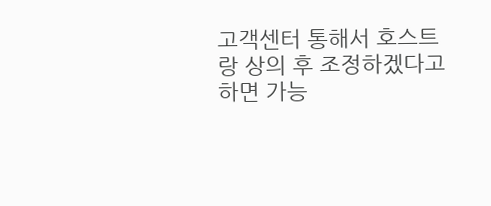고객센터 통해서 호스트랑 상의 후 조정하겠다고 하면 가능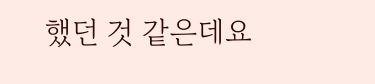했던 것 같은데요